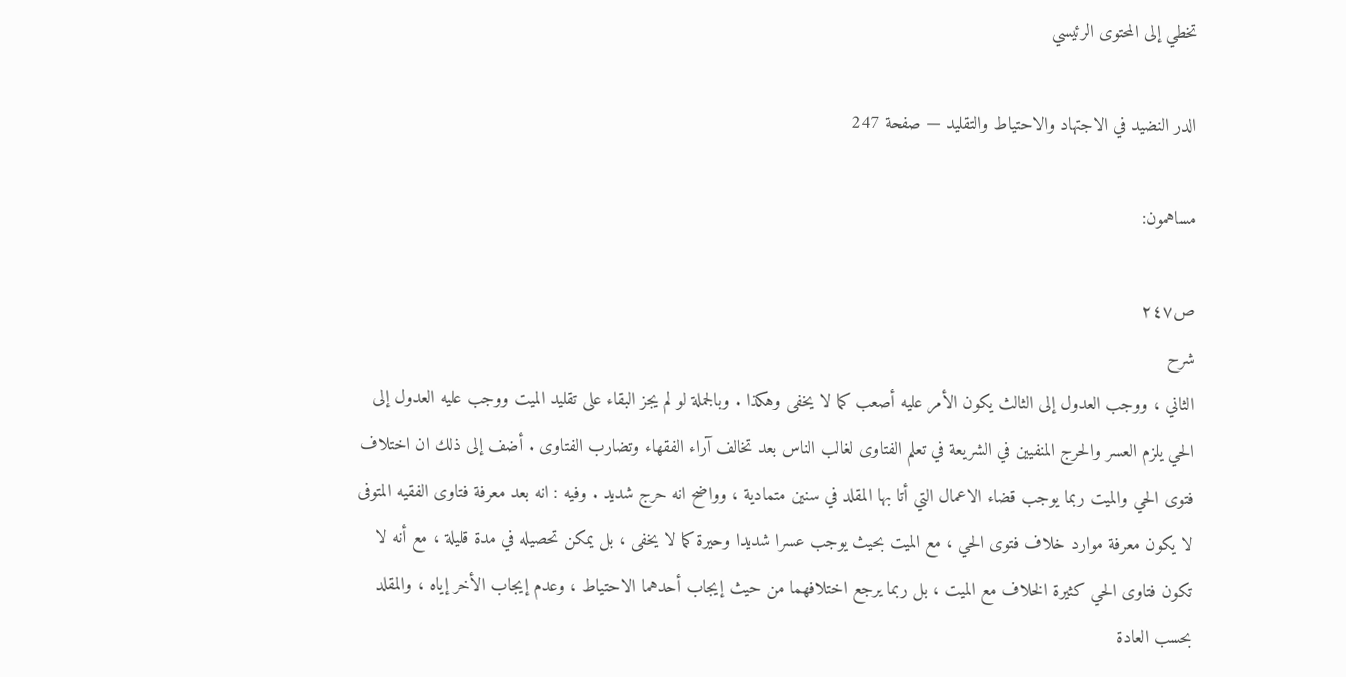تخطي إلى المحتوى الرئيسي

الدر النضيد في الاجتهاد والاحتياط والتقليد — صفحة 247

مساهمون:

ص٢٤٧
شرح
الثاني ، ووجب العدول إلى الثالث يكون الأمر عليه أصعب كما لا يخفى وهكذا . وبالجملة لو لم يجز البقاء على تقليد الميت ووجب عليه العدول إلى الحي يلزم العسر والحرج المنفيين في الشريعة في تعلم الفتاوى لغالب الناس بعد تخالف آراء الفقهاء وتضارب الفتاوى . أضف إلى ذلك ان اختلاف فتوى الحي والميت ربما يوجب قضاء الاعمال التي أتا بها المقلد في سنين متمادية ، وواضح انه حرج شديد . وفيه : انه بعد معرفة فتاوى الفقيه المتوفى لا يكون معرفة موارد خلاف فتوى الحي ، مع الميت بحيث يوجب عسرا شديدا وحيرة كما لا يخفى ، بل يمكن تحصيله في مدة قليلة ، مع أنه لا تكون فتاوى الحي كثيرة الخلاف مع الميت ، بل ربما يرجع اختلافهما من حيث إيجاب أحدهما الاحتياط ، وعدم إيجاب الأخر إياه ، والمقلد بحسب العادة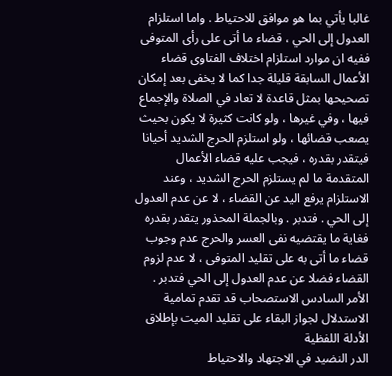غالبا يأتي بما هو موافق للاحتياط . واما استلزام العدول إلى الحي ، قضاء ما أتى على رأى المتوفى ففيه ان موارد استلزام اختلاف الفتاوى قضاء الأعمال السابقة قليلة جدا كما لا يخفى بعد إمكان تصحيحها بمثل قاعدة لا تعاد في الصلاة والإجماع فيها ، وفي غيرها ، ولو كانت كثيرة لا يكون بحيث يصعب قضائها ، ولو استلزم الحرج الشديد أحيانا فيتقدر بقدره ، فيجب عليه قضاء الأعمال المتقدمة ما لم يستلزم الحرج الشديد ، وعند الاستلزام يرفع اليد عن القضاء ، لا عن عدم العدول إلى الحي . فتدبر . وبالجملة المحذور يتقدر بقدره فغاية ما يقتضيه نفى العسر والحرج عدم وجوب قضاء ما أتى به على تقليد المتوفى ، لا عدم لزوم القضاء فضلا عن عدم العدول إلى الحي فتدبر . الأمر السادس الاستصحاب قد تقدم تمامية الاستدلال لجواز البقاء على تقليد الميت بإطلاق الأدلة اللفظية
الدر النضيد في الاجتهاد والاحتياط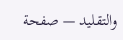والتقليد — صفحة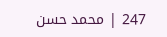247 | محمد حسن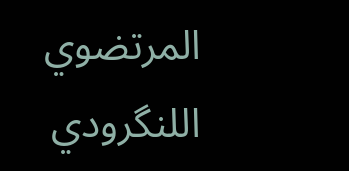المرتضوي اللنگرودي